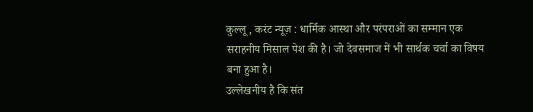कुल्लू, करंट न्यूज़ : धार्मिक आस्था और परंपराओं का सम्मान एक सराहनीय मिसाल पेश की है। जो देवसमाज में भी सार्थक चर्चा का विषय बना हुआ है।
उल्लेखनीय है कि संत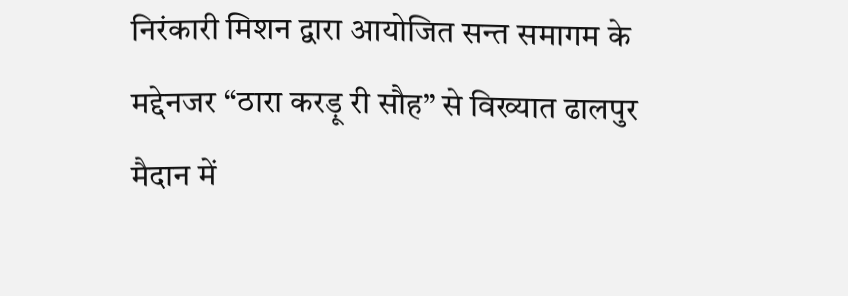निरंकारी मिशन द्वारा आयोजित सन्त समागम के मद्देनजर “ठारा करड़ू री सौह” से विख्यात ढालपुर मैदान में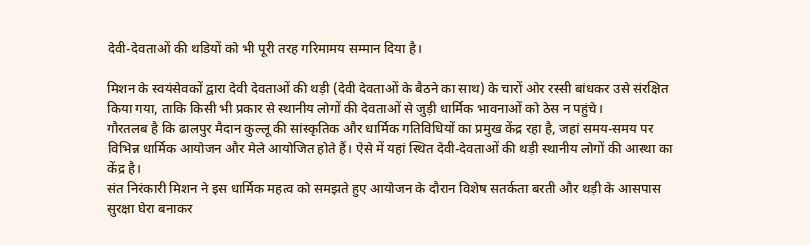देवी-देवताओं की थडियों को भी पूरी तरह गरिमामय सम्मान दिया है।

मिशन के स्वयंसेवकों द्वारा देवी देवताओं की थड़ी (देवी देवताओं के बैठने का साथ) के चारों ओर रस्सी बांधकर उसे संरक्षित किया गया, ताकि किसी भी प्रकार से स्थानीय लोगों की देवताओं से जुड़ी धार्मिक भावनाओं को ठेस न पहुंचे।
गौरतलब है कि ढालपुर मैदान कुल्लू की सांस्कृतिक और धार्मिक गतिविधियों का प्रमुख केंद्र रहा है, जहां समय-समय पर विभिन्न धार्मिक आयोजन और मेले आयोजित होते हैं। ऐसे में यहां स्थित देवी-देवताओं की थड़ी स्थानीय लोगों की आस्था का केंद्र है।
संत निरंकारी मिशन ने इस धार्मिक महत्व को समझते हुए आयोजन के दौरान विशेष सतर्कता बरती और थड़ी के आसपास सुरक्षा घेरा बनाकर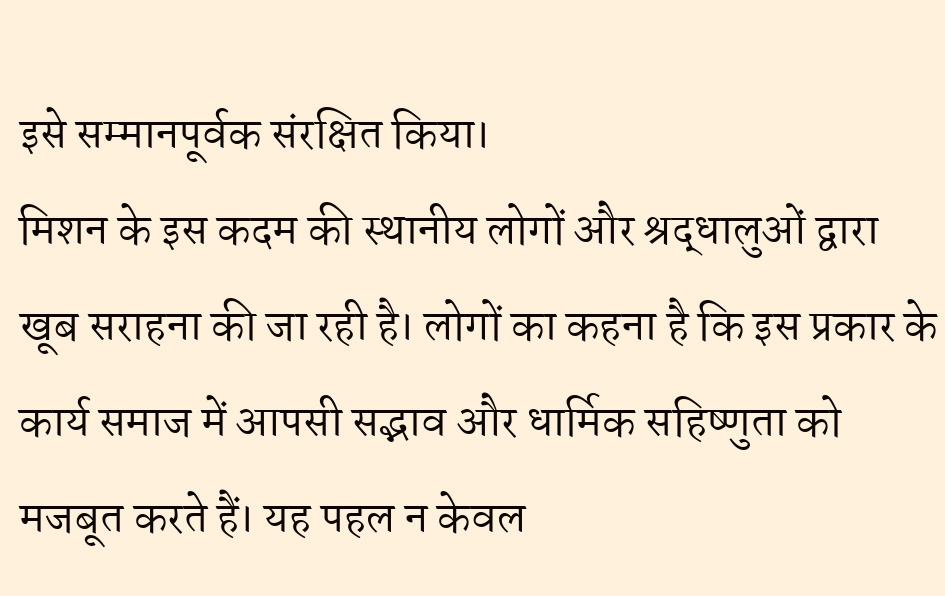इसे सम्मानपूर्वक संरक्षित किया।
मिशन के इस कदम की स्थानीय लोगों और श्रद्धालुओं द्वारा खूब सराहना की जा रही है। लोगों का कहना है कि इस प्रकार के कार्य समाज में आपसी सद्भाव और धार्मिक सहिष्णुता को मजबूत करते हैं। यह पहल न केवल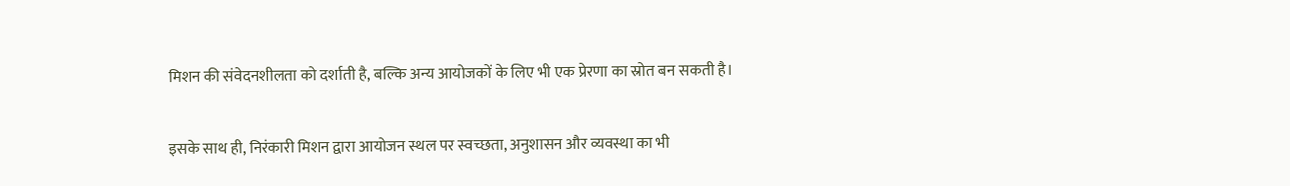मिशन की संवेदनशीलता को दर्शाती है, बल्कि अन्य आयोजकों के लिए भी एक प्रेरणा का स्रोत बन सकती है।

इसके साथ ही, निरंकारी मिशन द्वारा आयोजन स्थल पर स्वच्छता, अनुशासन और व्यवस्था का भी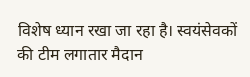विशेष ध्यान रखा जा रहा है। स्वयंसेवकों की टीम लगातार मैदान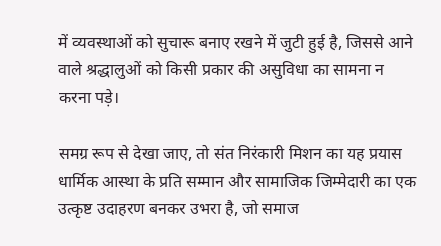में व्यवस्थाओं को सुचारू बनाए रखने में जुटी हुई है, जिससे आने वाले श्रद्धालुओं को किसी प्रकार की असुविधा का सामना न करना पड़े।

समग्र रूप से देखा जाए, तो संत निरंकारी मिशन का यह प्रयास धार्मिक आस्था के प्रति सम्मान और सामाजिक जिम्मेदारी का एक उत्कृष्ट उदाहरण बनकर उभरा है, जो समाज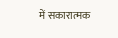में सकारात्मक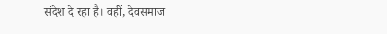संदेश दे रहा है। वहीं, देवसमाज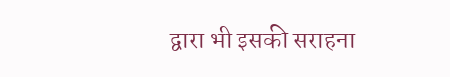द्वारा भी इसकी सराहना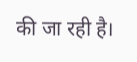की जा रही है।